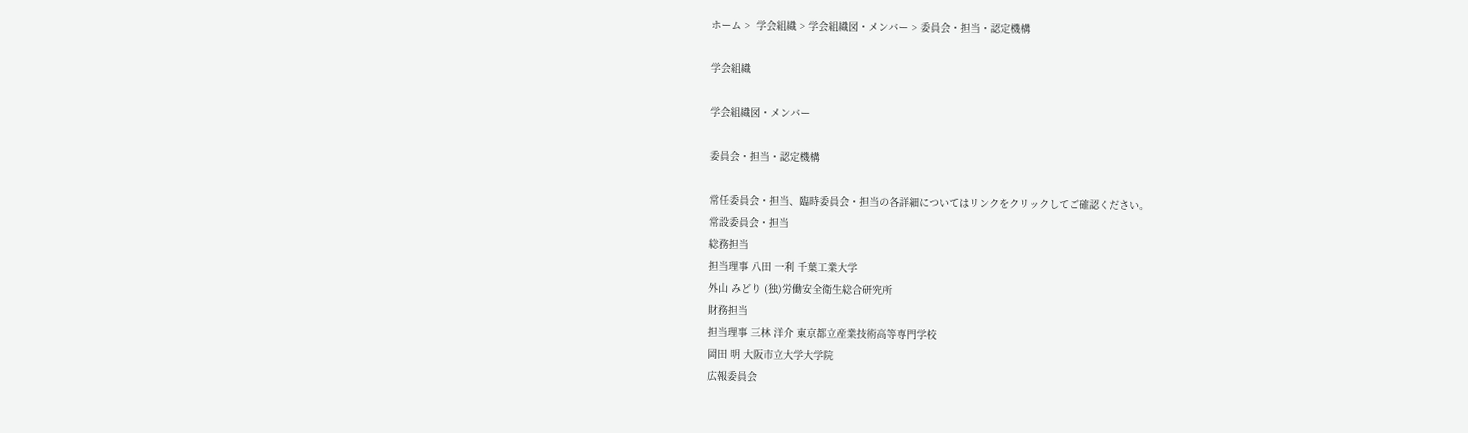ホーム >  学会組織 > 学会組織図・メンバー > 委員会・担当・認定機構

学会組織

学会組織図・メンバー

委員会・担当・認定機構

常任委員会・担当、臨時委員会・担当の各詳細についてはリンクをクリックしてご確認ください。
常設委員会・担当
総務担当
担当理事 八田 一利 千葉工業大学
外山 みどり (独)労働安全衛生総合研究所
財務担当
担当理事 三林 洋介 東京都立産業技術高等専門学校
岡田 明 大阪市立大学大学院
広報委員会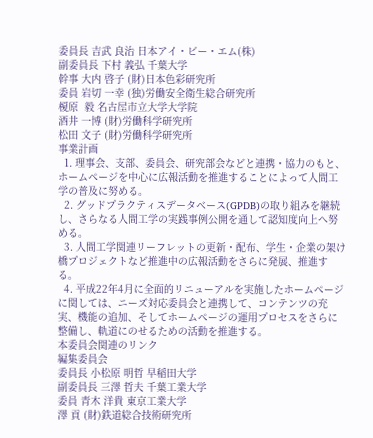委員長 吉武 良治 日本アイ・ビー・エム(株)
副委員長 下村 義弘 千葉大学
幹事 大内 啓子 (財)日本色彩研究所
委員 岩切 一幸 (独)労働安全衛生総合研究所
榎原  毅 名古屋市立大学大学院
酒井 一博 (財)労働科学研究所
松田 文子 (財)労働科学研究所
事業計画
  1. 理事会、支部、委員会、研究部会などと連携・協力のもと、ホームページを中心に広報活動を推進することによって人間工学の普及に努める。
  2. グッドプラクティスデータベース(GPDB)の取り組みを継続し、さらなる人間工学の実践事例公開を通して認知度向上へ努める。
  3. 人間工学関連リーフレットの更新・配布、学生・企業の架け橋プロジェクトなど推進中の広報活動をさらに発展、推進する。
  4. 平成22年4月に全面的リニューアルを実施したホームページに関しては、ニーズ対応委員会と連携して、コンテンツの充実、機能の追加、そしてホームページの運用プロセスをさらに整備し、軌道にのせるための活動を推進する。
本委員会関連のリンク
編集委員会
委員長 小松原 明哲 早稲田大学
副委員長 三澤 哲夫 千葉工業大学
委員 青木 洋貴 東京工業大学
澤 貢 (財)鉄道総合技術研究所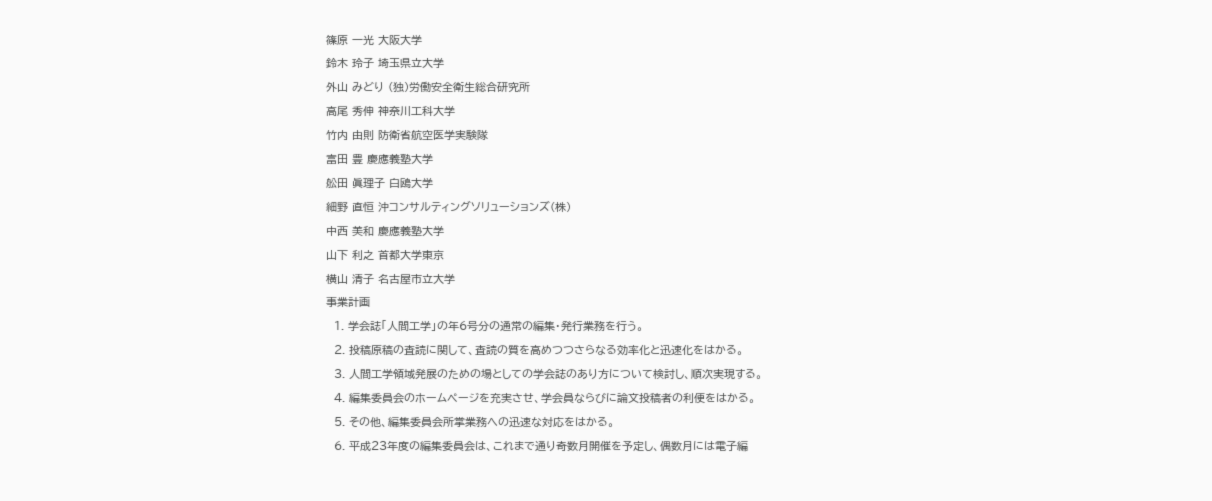篠原 一光 大阪大学
鈴木 玲子 埼玉県立大学
外山 みどり (独)労働安全衛生総合研究所
高尾 秀伸 神奈川工科大学
竹内 由則 防衛省航空医学実験隊
富田 豊 慶應義塾大学
舩田 眞理子 白鴎大学
細野 直恒 沖コンサルティングソリューションズ(株)
中西 美和 慶應義塾大学
山下 利之 首都大学東京
横山 清子 名古屋市立大学
事業計画
  1. 学会誌「人間工学」の年6号分の通常の編集・発行業務を行う。
  2. 投稿原稿の査読に関して、査読の質を高めつつさらなる効率化と迅速化をはかる。
  3. 人間工学領域発展のための場としての学会誌のあり方について検討し、順次実現する。
  4. 編集委員会のホームページを充実させ、学会員ならびに論文投稿者の利便をはかる。
  5. その他、編集委員会所掌業務への迅速な対応をはかる。
  6. 平成23年度の編集委員会は、これまで通り奇数月開催を予定し、偶数月には電子編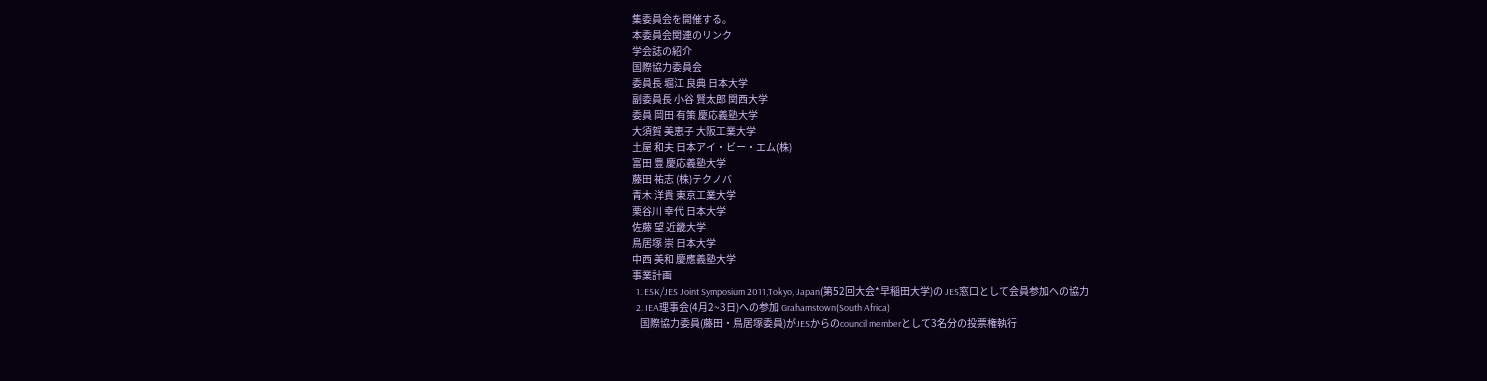集委員会を開催する。
本委員会関連のリンク
学会誌の紹介
国際協力委員会
委員長 堀江 良典 日本大学
副委員長 小谷 賢太郎 関西大学
委員 岡田 有策 慶応義塾大学
大須賀 美恵子 大阪工業大学
土屋 和夫 日本アイ・ビー・エム(株)
富田 豊 慶応義塾大学
藤田 祐志 (株)テクノバ
青木 洋貴 東京工業大学
栗谷川 幸代 日本大学
佐藤 望 近畿大学
鳥居塚 崇 日本大学
中西 美和 慶應義塾大学
事業計画
  1. ESK/JES Joint Symposium 2011,Tokyo, Japan(第52回大会*早稲田大学)の JES窓口として会員参加への協力
  2. IEA理事会(4月2~3日)への参加 Grahamstown(South Africa)
    国際協力委員(藤田・鳥居塚委員)がJESからのcouncil memberとして3名分の投票権執行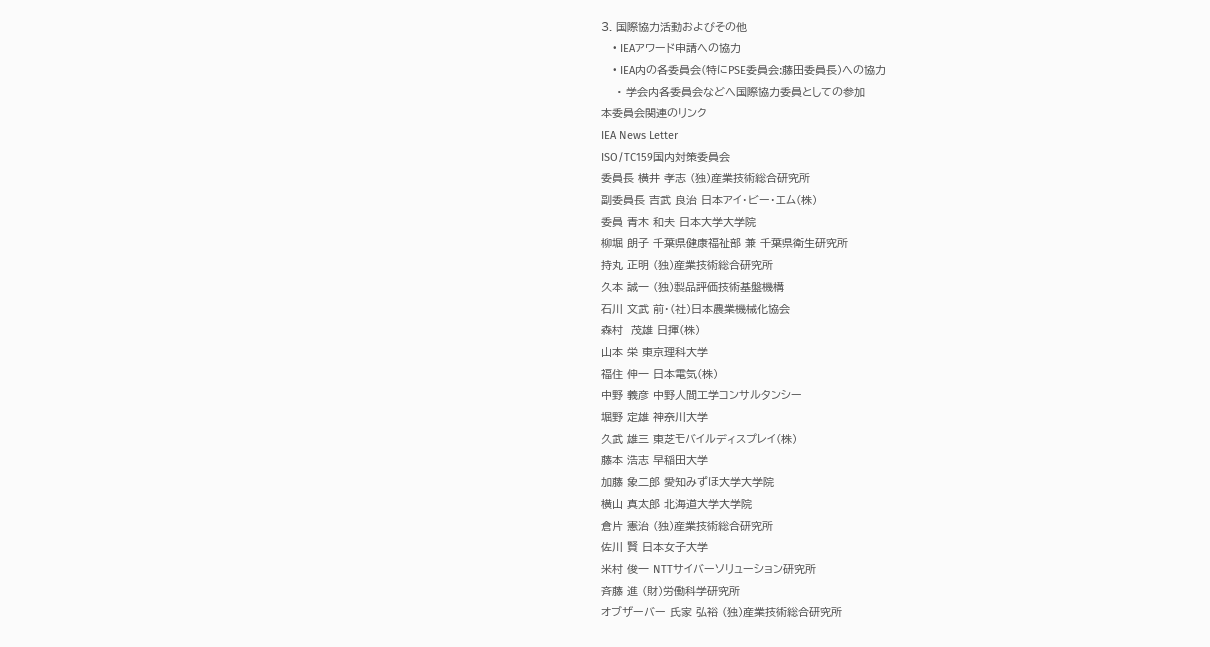3. 国際協力活動およびその他
    • IEAアワード申請への協力
    • IEA内の各委員会(特にPSE委員会:藤田委員長)への協力
    • 学会内各委員会などへ国際協力委員としての参加
本委員会関連のリンク
IEA News Letter
ISO/TC159国内対策委員会
委員長 横井 孝志 (独)産業技術総合研究所
副委員長 吉武 良治 日本アイ・ビー・エム(株)
委員 青木 和夫 日本大学大学院
柳堀 朗子 千葉県健康福祉部 兼 千葉県衛生研究所
持丸 正明 (独)産業技術総合研究所
久本 誠一 (独)製品評価技術基盤機構
石川 文武 前・(社)日本農業機械化協会
森村  茂雄 日揮(株)
山本 栄 東京理科大学
福住 伸一 日本電気(株)
中野 義彦 中野人間工学コンサルタンシー
堀野 定雄 神奈川大学
久武 雄三 東芝モバイルディスプレイ(株)
藤本 浩志 早稲田大学
加藤 象二郎 愛知みずほ大学大学院
横山 真太郎 北海道大学大学院
倉片 憲治 (独)産業技術総合研究所
佐川 賢 日本女子大学
米村 俊一 NTTサイバーソリューション研究所
斉藤 進 (財)労働科学研究所
オブザーバー 氏家 弘裕 (独)産業技術総合研究所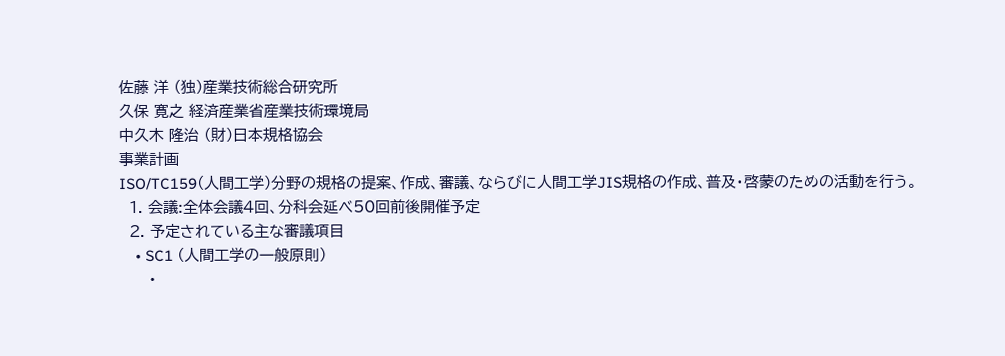佐藤 洋 (独)産業技術総合研究所
久保 寛之 経済産業省産業技術環境局
中久木 隆治 (財)日本規格協会
事業計画
ISO/TC159(人間工学)分野の規格の提案、作成、審議、ならびに人間工学JIS規格の作成、普及・啓蒙のための活動を行う。
  1. 会議:全体会議4回、分科会延べ50回前後開催予定
  2. 予定されている主な審議項目
    • SC1 (人間工学の一般原則)
      •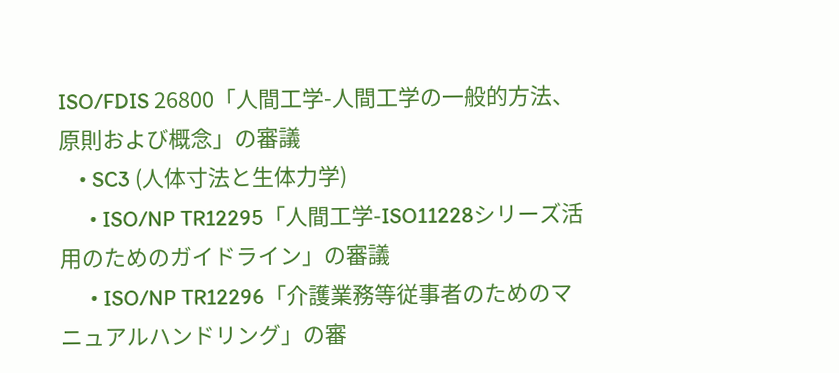ISO/FDIS 26800「人間工学-人間工学の一般的方法、原則および概念」の審議
    • SC3 (人体寸法と生体力学)
      • ISO/NP TR12295「人間工学-ISO11228シリーズ活用のためのガイドライン」の審議
      • ISO/NP TR12296「介護業務等従事者のためのマニュアルハンドリング」の審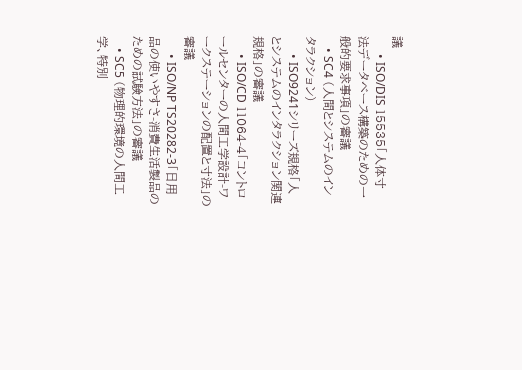議
      • ISO/DIS 15535「人体寸法データベース構築のための一般的要求事項」の審議
    • SC4 (人間とシステムのインタラクション)
      • ISO9241シリーズ規格「人とシステムのインタラクション関連規格」の審議
      • ISO/CD 11064-4「コントロールセンターの人間工学設計-ワークステーションの配置と寸法」の審議
      • ISO/NP TS20282-3「日用品の使いやすさ-消費生活製品のための試験方法」の審議
    • SC5 (物理的環境の人間工学、特別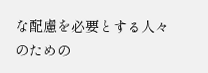な配慮を必要とする人々のための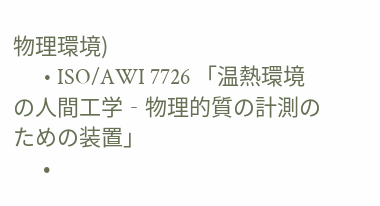物理環境)
      • ISO/AWI 7726 「温熱環境の人間工学‐物理的質の計測のための装置」
      •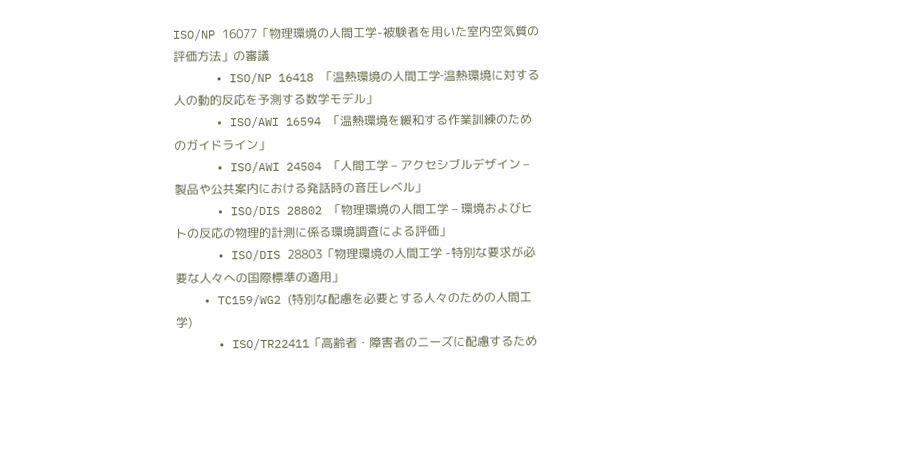ISO/NP 16077「物理環境の人間工学-被験者を用いた室内空気質の評価方法」の審議
      • ISO/NP 16418 「温熱環境の人間工学‐温熱環境に対する人の動的反応を予測する数学モデル」
      • ISO/AWI 16594 「温熱環境を緩和する作業訓練のためのガイドライン」
      • ISO/AWI 24504 「人間工学 – アクセシブルデザイン – 製品や公共案内における発話時の音圧レベル」
      • ISO/DIS 28802 「物理環境の人間工学 – 環境およびヒトの反応の物理的計測に係る環境調査による評価」
      • ISO/DIS 28803「物理環境の人間工学 -特別な要求が必要な人々への国際標準の適用」
    • TC159/WG2 (特別な配慮を必要とする人々のための人間工学)
      • ISO/TR22411「高齢者・障害者のニーズに配慮するため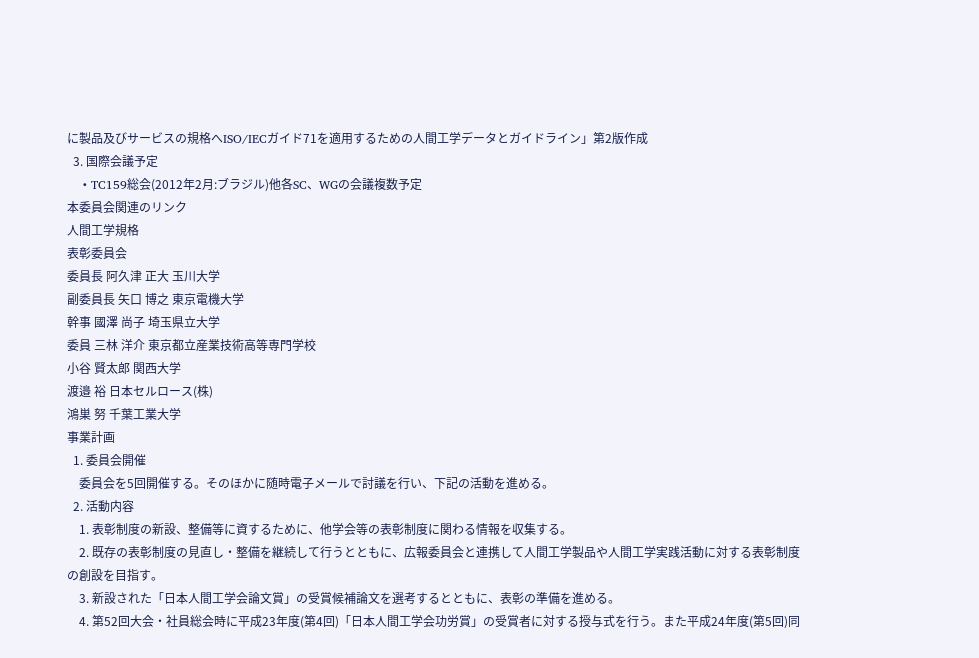に製品及びサービスの規格へISO/IECガイド71を適用するための人間工学データとガイドライン」第2版作成
  3. 国際会議予定
    • TC159総会(2012年2月:ブラジル)他各SC、WGの会議複数予定
本委員会関連のリンク
人間工学規格
表彰委員会
委員長 阿久津 正大 玉川大学
副委員長 矢口 博之 東京電機大学
幹事 國澤 尚子 埼玉県立大学
委員 三林 洋介 東京都立産業技術高等専門学校
小谷 賢太郎 関西大学
渡邉 裕 日本セルロース(株)
鴻巣 努 千葉工業大学
事業計画
  1. 委員会開催
    委員会を5回開催する。そのほかに随時電子メールで討議を行い、下記の活動を進める。
  2. 活動内容
    1. 表彰制度の新設、整備等に資するために、他学会等の表彰制度に関わる情報を収集する。
    2. 既存の表彰制度の見直し・整備を継続して行うとともに、広報委員会と連携して人間工学製品や人間工学実践活動に対する表彰制度の創設を目指す。
    3. 新設された「日本人間工学会論文賞」の受賞候補論文を選考するとともに、表彰の準備を進める。
    4. 第52回大会・社員総会時に平成23年度(第4回)「日本人間工学会功労賞」の受賞者に対する授与式を行う。また平成24年度(第5回)同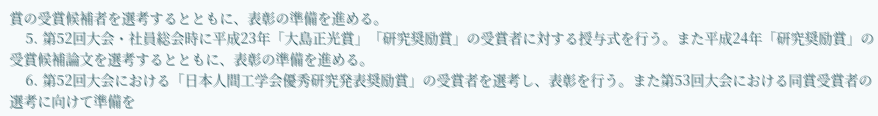賞の受賞候補者を選考するとともに、表彰の準備を進める。
    5. 第52回大会・社員総会時に平成23年「大島正光賞」「研究奨励賞」の受賞者に対する授与式を行う。また平成24年「研究奨励賞」の受賞候補論文を選考するとともに、表彰の準備を進める。
    6. 第52回大会における「日本人間工学会優秀研究発表奨励賞」の受賞者を選考し、表彰を行う。また第53回大会における同賞受賞者の選考に向けて準備を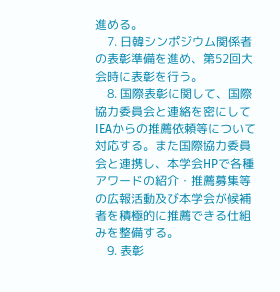進める。
    7. 日韓シンポジウム関係者の表彰準備を進め、第52回大会時に表彰を行う。
    8. 国際表彰に関して、国際協力委員会と連絡を密にしてIEAからの推薦依頼等について対応する。また国際協力委員会と連携し、本学会HPで各種アワードの紹介・推薦募集等の広報活動及び本学会が候補者を積極的に推薦できる仕組みを整備する。
    9. 表彰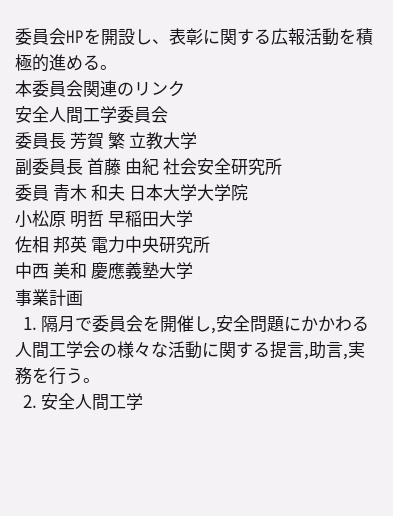委員会HPを開設し、表彰に関する広報活動を積極的進める。
本委員会関連のリンク
安全人間工学委員会
委員長 芳賀 繁 立教大学
副委員長 首藤 由紀 社会安全研究所
委員 青木 和夫 日本大学大学院
小松原 明哲 早稲田大学
佐相 邦英 電力中央研究所
中西 美和 慶應義塾大学
事業計画
  1. 隔月で委員会を開催し,安全問題にかかわる人間工学会の様々な活動に関する提言,助言,実務を行う。
  2. 安全人間工学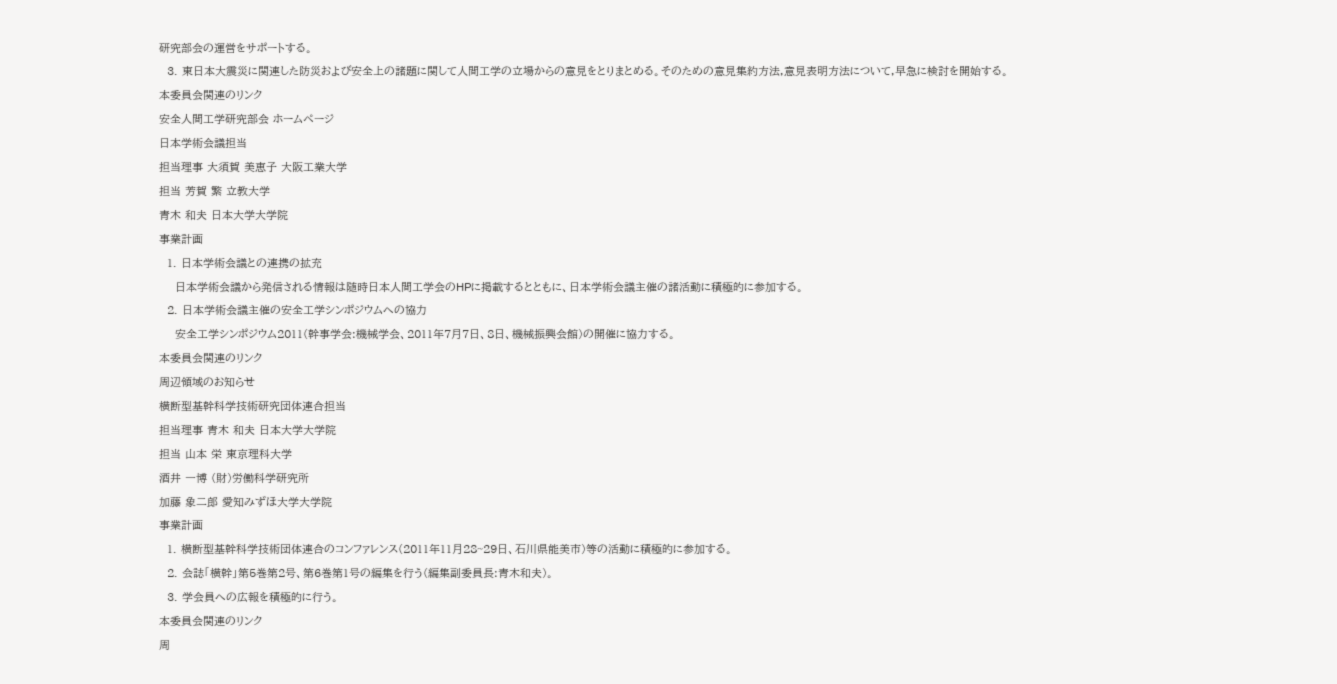研究部会の運営をサポートする。
  3. 東日本大震災に関連した防災および安全上の諸題に関して人間工学の立場からの意見をとりまとめる。そのための意見集約方法,意見表明方法について,早急に検討を開始する。
本委員会関連のリンク
安全人間工学研究部会 ホームページ
日本学術会議担当
担当理事 大須賀 美恵子 大阪工業大学
担当 芳賀 繁 立教大学
青木 和夫 日本大学大学院
事業計画
  1. 日本学術会議との連携の拡充
    日本学術会議から発信される情報は随時日本人間工学会のHPに掲載するとともに、日本学術会議主催の諸活動に積極的に参加する。
  2. 日本学術会議主催の安全工学シンポジウムへの協力
    安全工学シンポジウム2011(幹事学会:機械学会、2011年7月7日、8日、機械振興会館)の開催に協力する。
本委員会関連のリンク
周辺領域のお知らせ
横断型基幹科学技術研究団体連合担当
担当理事 青木 和夫 日本大学大学院
担当 山本 栄 東京理科大学
酒井 一博 (財)労働科学研究所
加藤 象二郎 愛知みずほ大学大学院
事業計画
  1. 横断型基幹科学技術団体連合のコンファレンス(2011年11月28~29日、石川県能美市)等の活動に積極的に参加する。
  2. 会誌「横幹」第5巻第2号、第6巻第1号の編集を行う(編集副委員長:青木和夫)。
  3. 学会員への広報を積極的に行う。
本委員会関連のリンク
周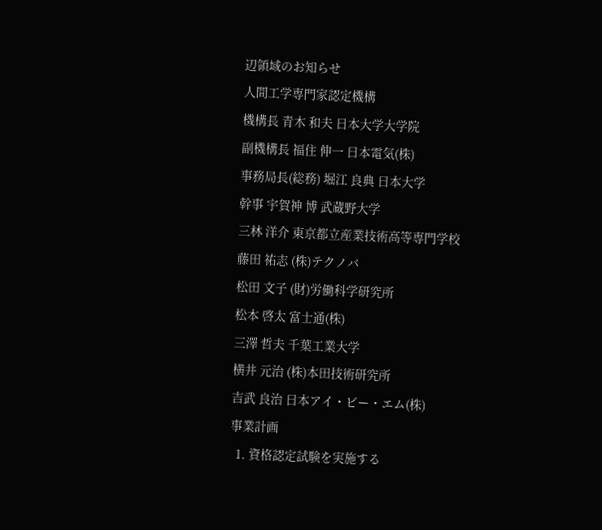辺領域のお知らせ
人間工学専門家認定機構
機構長 青木 和夫 日本大学大学院
副機構長 福住 伸一 日本電気(株)
事務局長(総務) 堀江 良典 日本大学
幹事 宇賀神 博 武蔵野大学
三林 洋介 東京都立産業技術高等専門学校
藤田 祐志 (株)テクノバ
松田 文子 (財)労働科学研究所
松本 啓太 富士通(株)
三澤 哲夫 千葉工業大学
横井 元治 (株)本田技術研究所
吉武 良治 日本アイ・ビー・エム(株)
事業計画
  1. 資格認定試験を実施する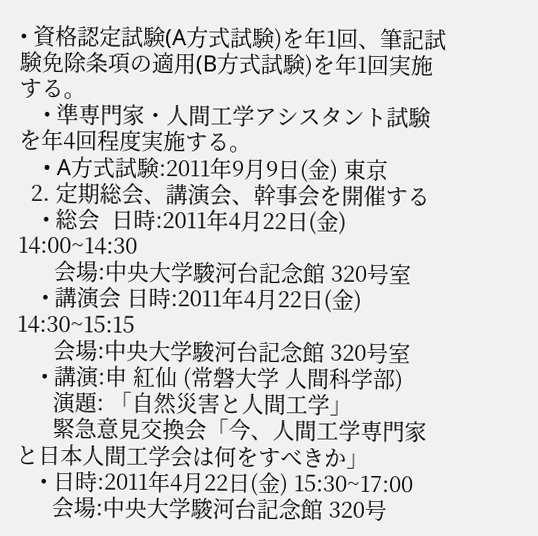• 資格認定試験(A方式試験)を年1回、筆記試験免除条項の適用(B方式試験)を年1回実施する。
    • 準専門家・人間工学アシスタント試験を年4回程度実施する。
    • A方式試験:2011年9月9日(金) 東京
  2. 定期総会、講演会、幹事会を開催する
    • 総会  日時:2011年4月22日(金) 14:00~14:30
      会場:中央大学駿河台記念館 320号室
    • 講演会 日時:2011年4月22日(金) 14:30~15:15
      会場:中央大学駿河台記念館 320号室
    • 講演:申 紅仙 (常磐大学 人間科学部)
      演題: 「自然災害と人間工学」
      緊急意見交換会「今、人間工学専門家と日本人間工学会は何をすべきか」
    • 日時:2011年4月22日(金) 15:30~17:00
      会場:中央大学駿河台記念館 320号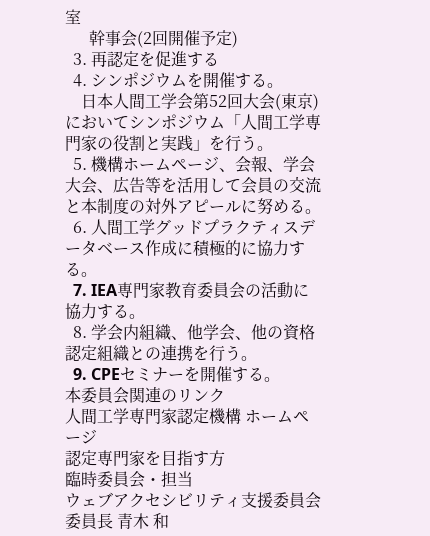室
      幹事会(2回開催予定)
  3. 再認定を促進する
  4. シンポジウムを開催する。
    日本人間工学会第52回大会(東京)においてシンポジウム「人間工学専門家の役割と実践」を行う。
  5. 機構ホームページ、会報、学会大会、広告等を活用して会員の交流と本制度の対外アピールに努める。
  6. 人間工学グッドプラクティスデータベース作成に積極的に協力する。
  7. IEA専門家教育委員会の活動に協力する。
  8. 学会内組織、他学会、他の資格認定組織との連携を行う。
  9. CPEセミナーを開催する。
本委員会関連のリンク
人間工学専門家認定機構 ホームページ
認定専門家を目指す方
臨時委員会・担当
ウェブアクセシビリティ支援委員会
委員長 青木 和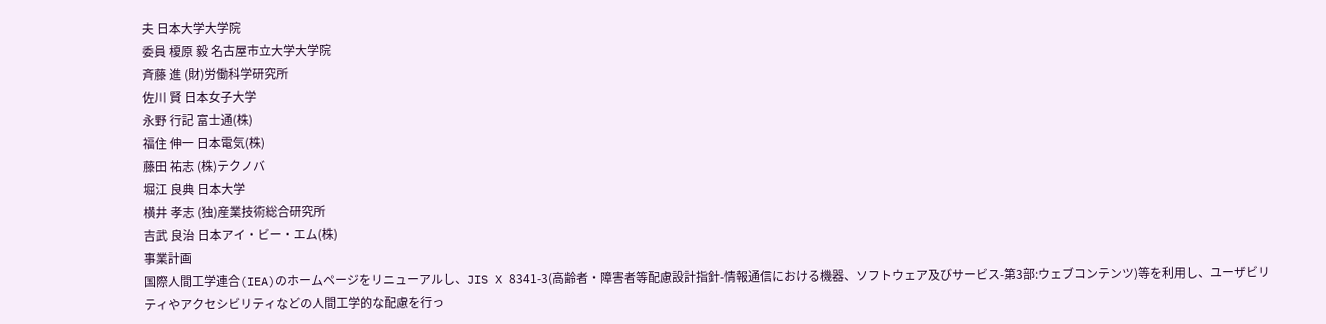夫 日本大学大学院
委員 榎原 毅 名古屋市立大学大学院
斉藤 進 (財)労働科学研究所
佐川 賢 日本女子大学
永野 行記 富士通(株)
福住 伸一 日本電気(株)
藤田 祐志 (株)テクノバ
堀江 良典 日本大学
横井 孝志 (独)産業技術総合研究所
吉武 良治 日本アイ・ビー・エム(株)
事業計画
国際人間工学連合(IEA)のホームページをリニューアルし、JIS X 8341-3(高齢者・障害者等配慮設計指針-情報通信における機器、ソフトウェア及びサービス-第3部:ウェブコンテンツ)等を利用し、ユーザビリティやアクセシビリティなどの人間工学的な配慮を行っ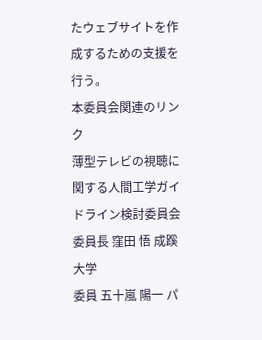たウェブサイトを作成するための支援を行う。
本委員会関連のリンク
薄型テレビの視聴に関する人間工学ガイドライン検討委員会
委員長 窪田 悟 成蹊大学
委員 五十嵐 陽一 パ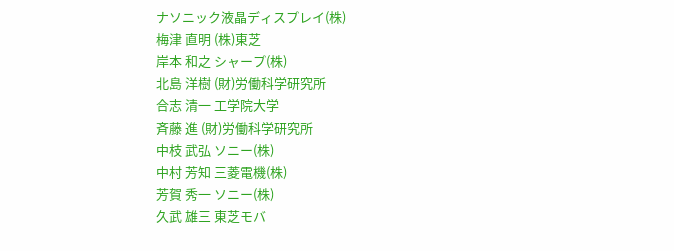ナソニック液晶ディスプレイ(株)
梅津 直明 (株)東芝
岸本 和之 シャープ(株)
北島 洋樹 (財)労働科学研究所
合志 清一 工学院大学
斉藤 進 (財)労働科学研究所
中枝 武弘 ソニー(株)
中村 芳知 三菱電機(株)
芳賀 秀一 ソニー(株)
久武 雄三 東芝モバ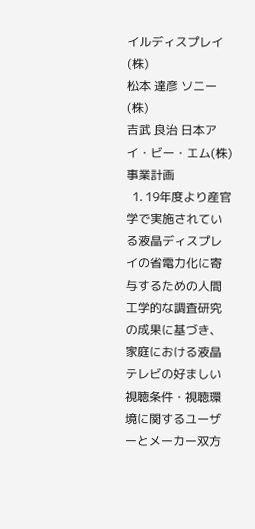イルディスプレイ(株)
松本 達彦 ソニー(株)
吉武 良治 日本アイ・ビー・エム(株)
事業計画
  1. 19年度より産官学で実施されている液晶ディスプレイの省電力化に寄与するための人間工学的な調査研究の成果に基づき、家庭における液晶テレビの好ましい視聴条件・視聴環境に関するユーザーとメーカー双方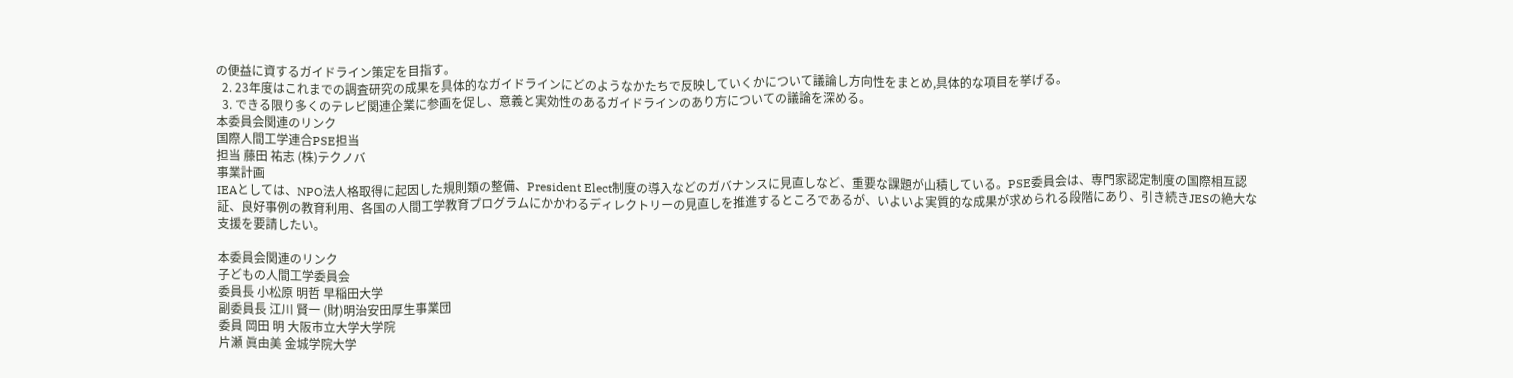の便益に資するガイドライン策定を目指す。
  2. 23年度はこれまでの調査研究の成果を具体的なガイドラインにどのようなかたちで反映していくかについて議論し方向性をまとめ,具体的な項目を挙げる。
  3. できる限り多くのテレビ関連企業に参画を促し、意義と実効性のあるガイドラインのあり方についての議論を深める。
本委員会関連のリンク
国際人間工学連合PSE担当
担当 藤田 祐志 (株)テクノバ
事業計画
IEAとしては、NPO法人格取得に起因した規則類の整備、President Elect制度の導入などのガバナンスに見直しなど、重要な課題が山積している。PSE委員会は、専門家認定制度の国際相互認証、良好事例の教育利用、各国の人間工学教育プログラムにかかわるディレクトリーの見直しを推進するところであるが、いよいよ実質的な成果が求められる段階にあり、引き続きJESの絶大な支援を要請したい。

本委員会関連のリンク
子どもの人間工学委員会
委員長 小松原 明哲 早稲田大学
副委員長 江川 賢一 (財)明治安田厚生事業団
委員 岡田 明 大阪市立大学大学院
片瀬 眞由美 金城学院大学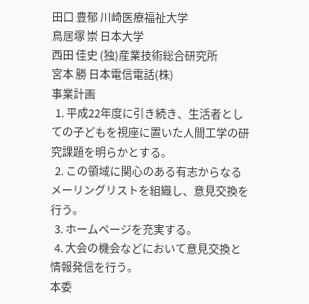田口 豊郁 川崎医療福祉大学
鳥居塚 崇 日本大学
西田 佳史 (独)産業技術総合研究所
宮本 勝 日本電信電話(株)
事業計画
  1. 平成22年度に引き続き、生活者としての子どもを視座に置いた人間工学の研究課題を明らかとする。
  2. この領域に関心のある有志からなるメーリングリストを組織し、意見交換を行う。
  3. ホームページを充実する。
  4. 大会の機会などにおいて意見交換と情報発信を行う。
本委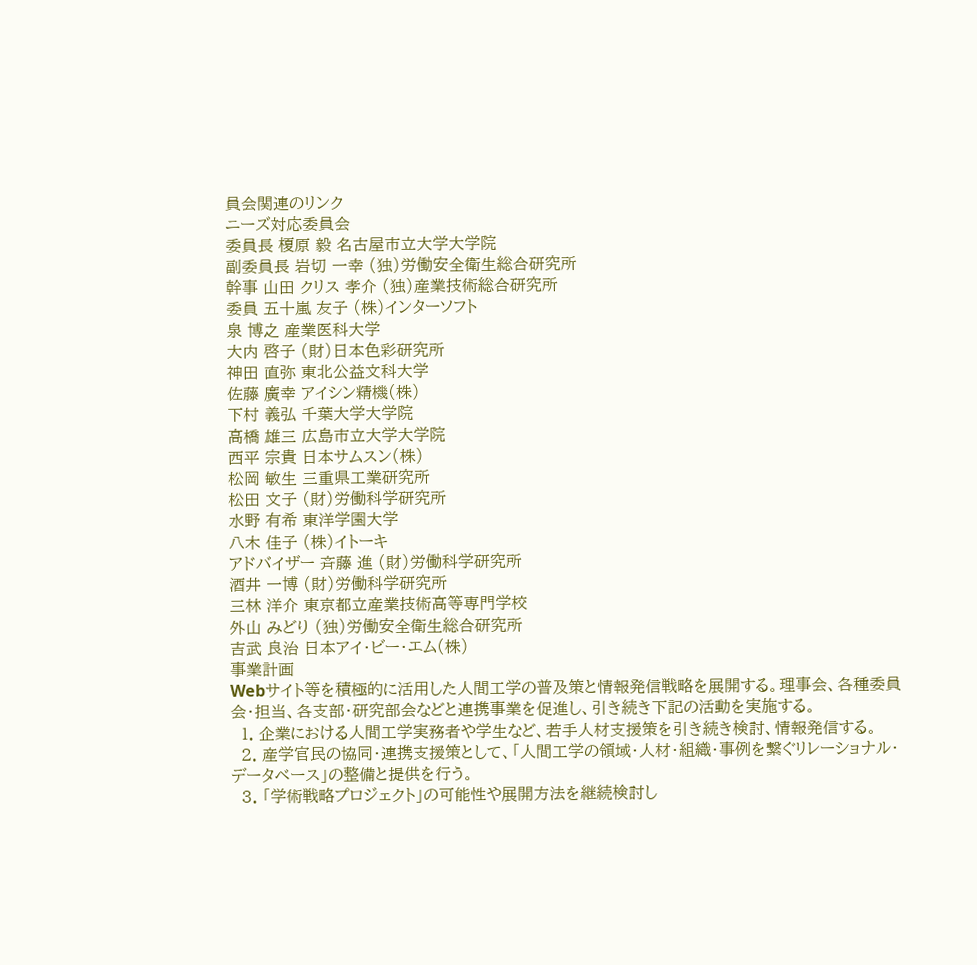員会関連のリンク
ニーズ対応委員会
委員長 榎原 毅 名古屋市立大学大学院
副委員長 岩切 一幸 (独)労働安全衛生総合研究所
幹事 山田 クリス 孝介 (独)産業技術総合研究所
委員 五十嵐 友子 (株)インターソフト
泉 博之 産業医科大学
大内 啓子 (財)日本色彩研究所
神田 直弥 東北公益文科大学
佐藤 廣幸 アイシン精機(株)
下村 義弘 千葉大学大学院
高橋 雄三 広島市立大学大学院
西平 宗貴 日本サムスン(株)
松岡 敏生 三重県工業研究所
松田 文子 (財)労働科学研究所
水野 有希 東洋学園大学
八木 佳子 (株)イトーキ
アドバイザー 斉藤 進 (財)労働科学研究所
酒井 一博 (財)労働科学研究所
三林 洋介 東京都立産業技術高等専門学校
外山 みどり (独)労働安全衛生総合研究所
吉武 良治 日本アイ・ビー・エム(株)
事業計画
Webサイト等を積極的に活用した人間工学の普及策と情報発信戦略を展開する。理事会、各種委員会・担当、各支部・研究部会などと連携事業を促進し、引き続き下記の活動を実施する。
  1. 企業における人間工学実務者や学生など、若手人材支援策を引き続き検討、情報発信する。
  2. 産学官民の協同・連携支援策として、「人間工学の領域・人材・組織・事例を繋ぐリレーショナル・データベース」の整備と提供を行う。
  3. 「学術戦略プロジェクト」の可能性や展開方法を継続検討し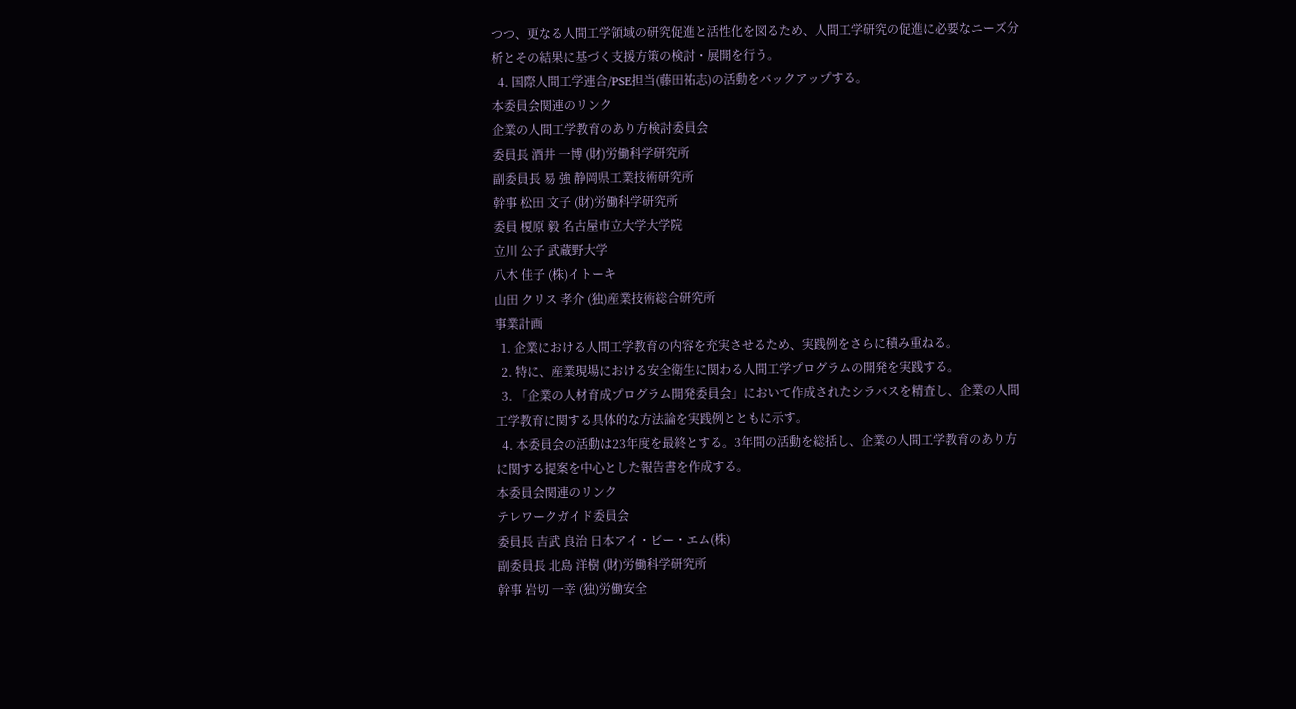つつ、更なる人間工学領域の研究促進と活性化を図るため、人間工学研究の促進に必要なニーズ分析とその結果に基づく支援方策の検討・展開を行う。
  4. 国際人間工学連合/PSE担当(藤田祐志)の活動をバックアップする。
本委員会関連のリンク
企業の人間工学教育のあり方検討委員会
委員長 酒井 一博 (財)労働科学研究所
副委員長 易 強 静岡県工業技術研究所
幹事 松田 文子 (財)労働科学研究所
委員 榎原 毅 名古屋市立大学大学院
立川 公子 武蔵野大学
八木 佳子 (株)イトーキ
山田 クリス 孝介 (独)産業技術総合研究所
事業計画
  1. 企業における人間工学教育の内容を充実させるため、実践例をさらに積み重ねる。
  2. 特に、産業現場における安全衛生に関わる人間工学プログラムの開発を実践する。
  3. 「企業の人材育成プログラム開発委員会」において作成されたシラバスを精査し、企業の人間工学教育に関する具体的な方法論を実践例とともに示す。
  4. 本委員会の活動は23年度を最終とする。3年間の活動を総括し、企業の人間工学教育のあり方に関する提案を中心とした報告書を作成する。
本委員会関連のリンク
テレワークガイド委員会
委員長 吉武 良治 日本アイ・ビー・エム(株)
副委員長 北島 洋樹 (財)労働科学研究所
幹事 岩切 一幸 (独)労働安全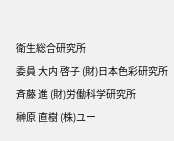衛生総合研究所
委員 大内 啓子 (財)日本色彩研究所
斉藤 進 (財)労働科学研究所
榊原 直樹 (株)ユー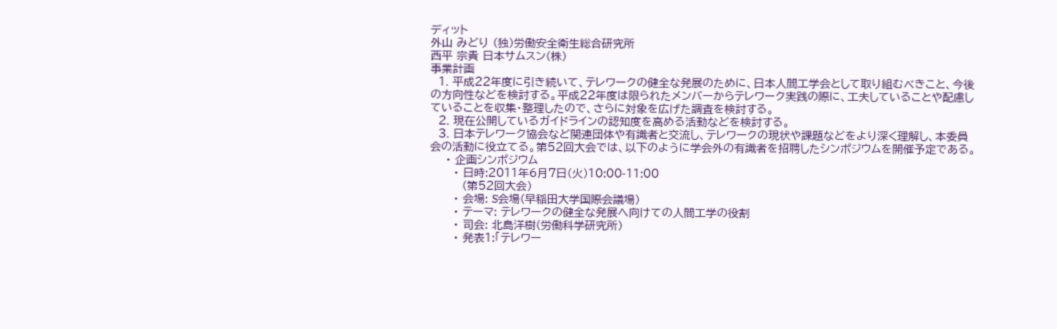ディット
外山 みどり (独)労働安全衛生総合研究所
西平 宗貴 日本サムスン(株)
事業計画
  1. 平成22年度に引き続いて、テレワークの健全な発展のために、日本人間工学会として取り組むべきこと、今後の方向性などを検討する。平成22年度は限られたメンバーからテレワーク実践の際に、工夫していることや配慮していることを収集・整理したので、さらに対象を広げた調査を検討する。
  2. 現在公開しているガイドラインの認知度を高める活動などを検討する。
  3. 日本テレワーク協会など関連団体や有識者と交流し、テレワークの現状や課題などをより深く理解し、本委員会の活動に役立てる。第52回大会では、以下のように学会外の有識者を招聘したシンポジウムを開催予定である。
    • 企画シンポジウム
      • 日時:2011年6月7日(火)10:00-11:00
        (第52回大会)
      • 会場: S会場(早稲田大学国際会議場)
      • テーマ: テレワークの健全な発展へ向けての人間工学の役割
      • 司会: 北島洋樹(労働科学研究所)
      • 発表1:「テレワー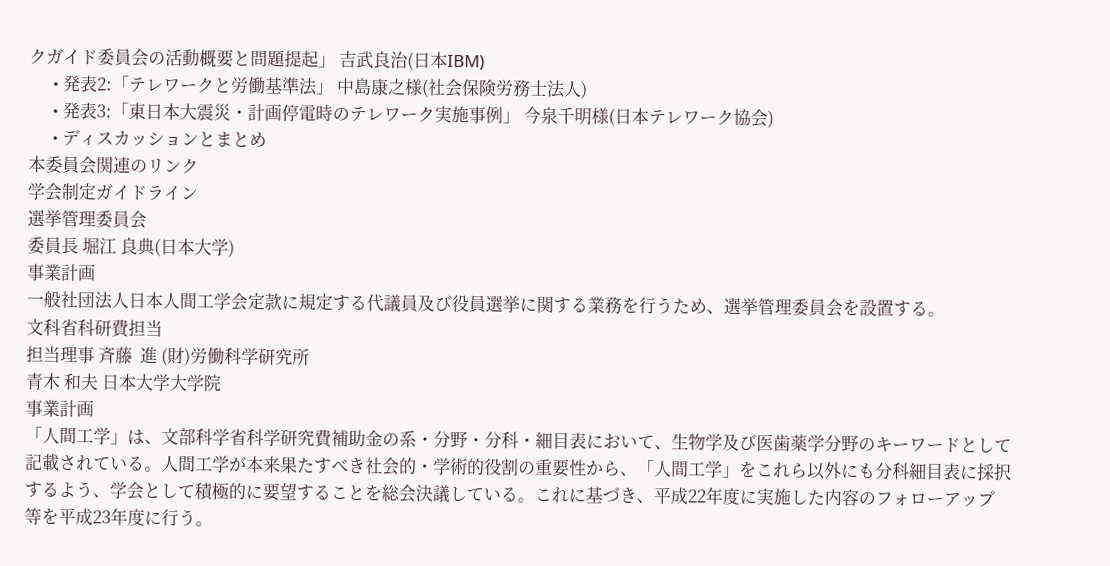クガイド委員会の活動概要と問題提起」 吉武良治(日本IBM)
      • 発表2:「テレワークと労働基準法」 中島康之様(社会保険労務士法人)
      • 発表3:「東日本大震災・計画停電時のテレワーク実施事例」 今泉千明様(日本テレワーク協会)
      • ディスカッションとまとめ
本委員会関連のリンク
学会制定ガイドライン
選挙管理委員会
委員長 堀江 良典(日本大学)
事業計画
一般社団法人日本人間工学会定款に規定する代議員及び役員選挙に関する業務を行うため、選挙管理委員会を設置する。
文科省科研費担当
担当理事 斉藤  進 (財)労働科学研究所
青木 和夫 日本大学大学院
事業計画
「人間工学」は、文部科学省科学研究費補助金の系・分野・分科・細目表において、生物学及び医歯薬学分野のキーワードとして記載されている。人間工学が本来果たすべき社会的・学術的役割の重要性から、「人間工学」をこれら以外にも分科細目表に採択するよう、学会として積極的に要望することを総会決議している。これに基づき、平成22年度に実施した内容のフォローアップ等を平成23年度に行う。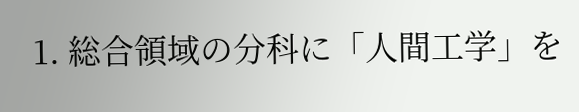1. 総合領域の分科に「人間工学」を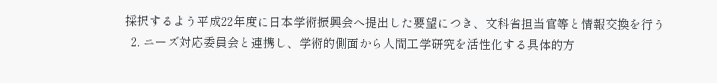採択するよう平成22年度に日本学術振興会へ提出した要望につき、文科省担当官等と情報交換を行う
  2. ニーズ対応委員会と連携し、学術的側面から人間工学研究を活性化する具体的方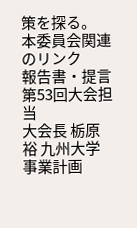策を探る。
本委員会関連のリンク
報告書・提言
第53回大会担当
大会長 栃原 裕 九州大学
事業計画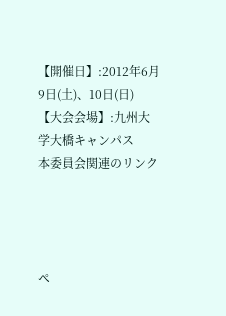【開催日】:2012年6月9日(土)、10日(日)
【大会会場】:九州大学大橋キャンパス
本委員会関連のリンク




ペ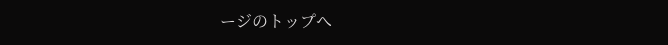ージのトップへ